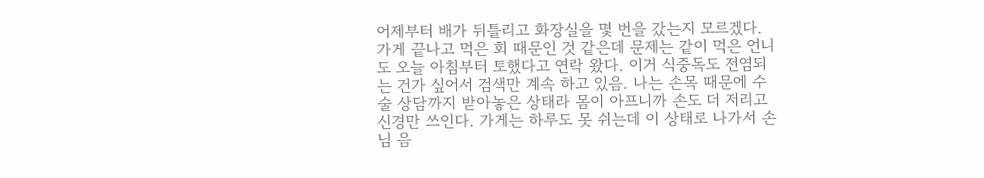어제부터 배가 뒤틀리고 화장실을 몇 번을 갔는지 모르겠다. 가게 끝나고 먹은 회 때문인 것 같은데 문제는 같이 먹은 언니도 오늘 아침부터 토했다고 연락 왔다. 이거 식중독도 전염되는 건가 싶어서 검색만 계속 하고 있음. 나는 손목 때문에 수술 상담까지 받아놓은 상태라 몸이 아프니까 손도 더 저리고 신경만 쓰인다. 가게는 하루도 못 쉬는데 이 상태로 나가서 손님 음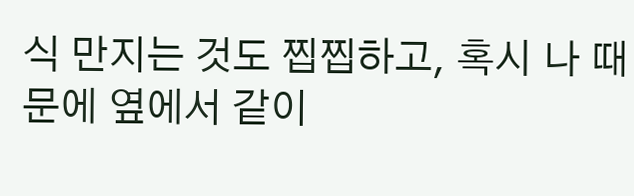식 만지는 것도 찝찝하고, 혹시 나 때문에 옆에서 같이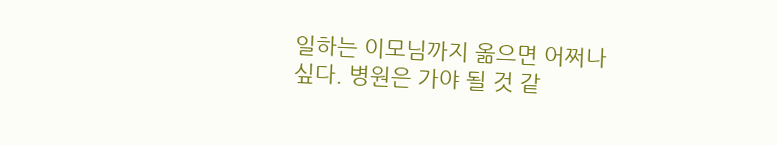일하는 이모님까지 옮으면 어쩌나 싶다. 병원은 가야 될 것 같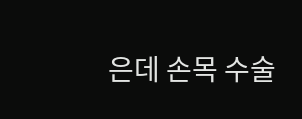은데 손목 수술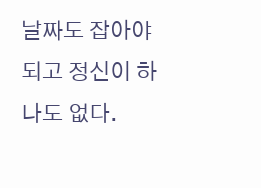날짜도 잡아야 되고 정신이 하나도 없다.